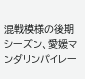混戦模様の後期シーズン、愛媛マンダリンパイレー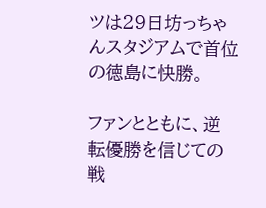ツは29日坊っちゃんスタジアムで首位の徳島に快勝。

ファンとともに、逆転優勝を信じての戦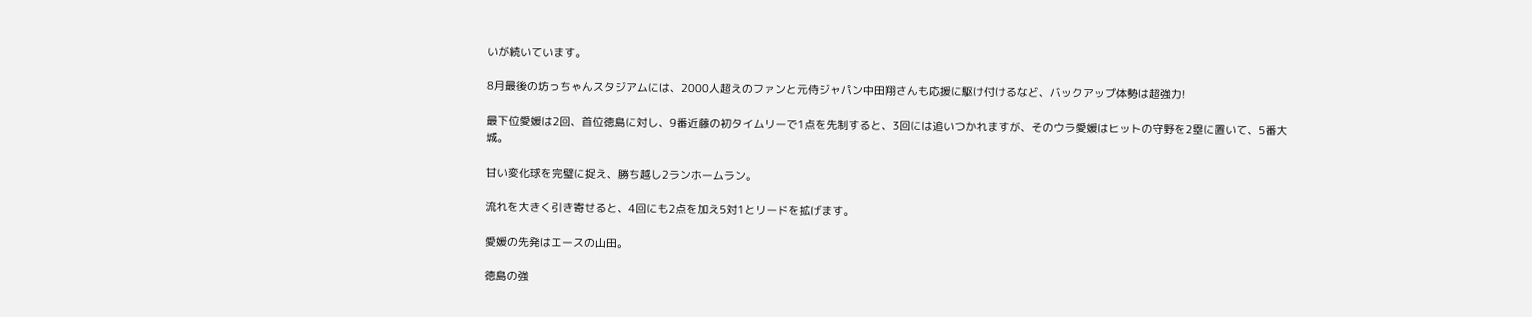いが続いています。

8月最後の坊っちゃんスタジアムには、2000人超えのファンと元侍ジャパン中田翔さんも応援に駆け付けるなど、バックアップ体勢は超強力!

最下位愛媛は2回、首位徳島に対し、9番近藤の初タイムリーで1点を先制すると、3回には追いつかれますが、そのウラ愛媛はヒットの守野を2塁に置いて、5番大城。

甘い変化球を完璧に捉え、勝ち越し2ランホームラン。

流れを大きく引き寄せると、4回にも2点を加え5対1とリードを拡げます。

愛媛の先発はエースの山田。

徳島の強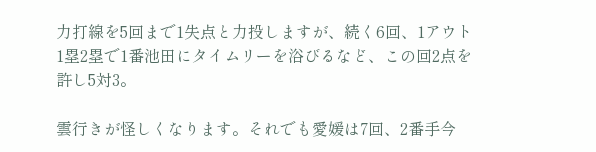力打線を5回まで1失点と力投しますが、続く6回、1アウト1塁2塁で1番池田にタイムリーを浴びるなど、この回2点を許し5対3。

雲行きが怪しくなります。それでも愛媛は7回、2番手今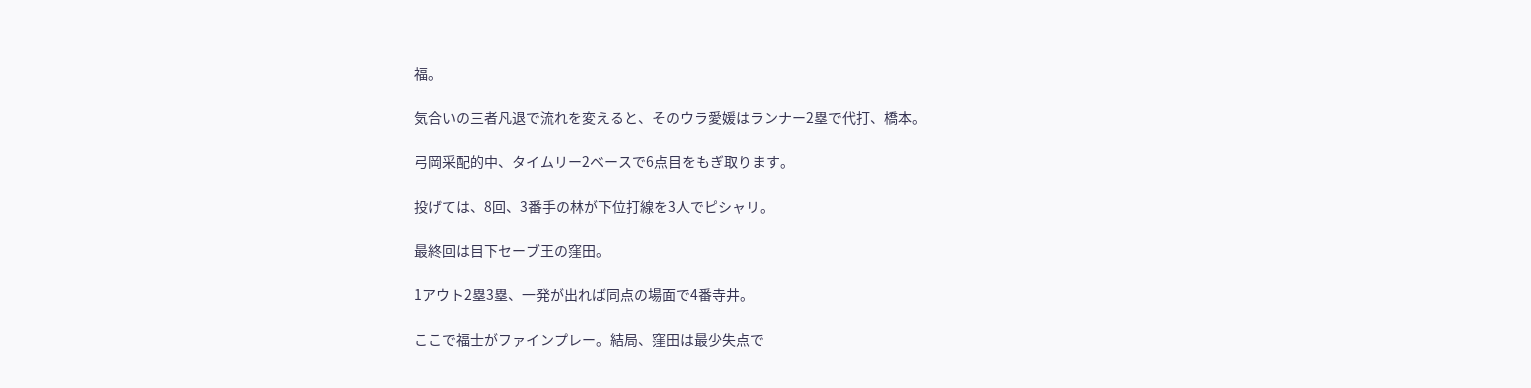福。

気合いの三者凡退で流れを変えると、そのウラ愛媛はランナー2塁で代打、橋本。

弓岡采配的中、タイムリー2ベースで6点目をもぎ取ります。

投げては、8回、3番手の林が下位打線を3人でピシャリ。

最終回は目下セーブ王の窪田。

1アウト2塁3塁、一発が出れば同点の場面で4番寺井。

ここで福士がファインプレー。結局、窪田は最少失点で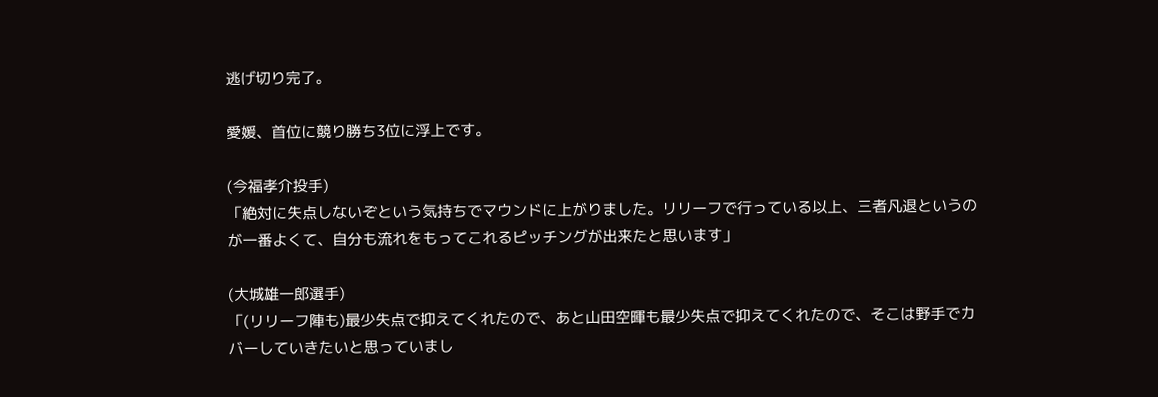逃げ切り完了。

愛媛、首位に競り勝ち3位に浮上です。

(今福孝介投手)
「絶対に失点しないぞという気持ちでマウンドに上がりました。リリーフで行っている以上、三者凡退というのが一番よくて、自分も流れをもってこれるピッチングが出来たと思います」

(大城雄一郎選手)
「(リリーフ陣も)最少失点で抑えてくれたので、あと山田空暉も最少失点で抑えてくれたので、そこは野手でカバーしていきたいと思っていまし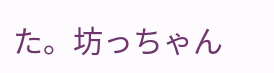た。坊っちゃん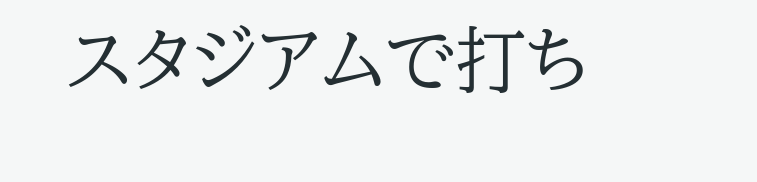スタジアムで打ち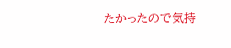たかったので気持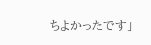ちよかったです」